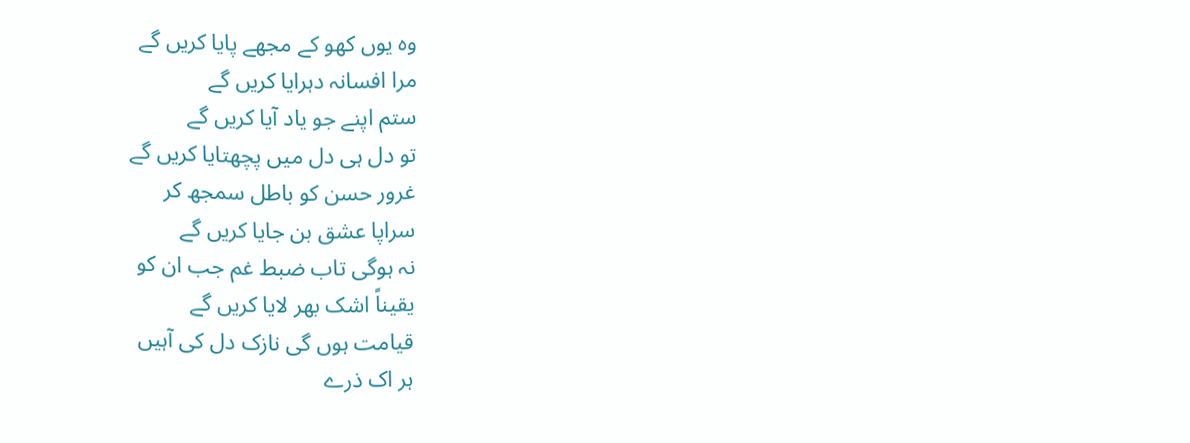وہ یوں کھو کے مجھے پایا کریں گے
مرا افسانہ دہرایا کریں گے
ستم اپنے جو یاد آیا کریں گے
تو دل ہی دل میں پچھتایا کریں گے
غرور حسن کو باطل سمجھ کر
سراپا عشق بن جایا کریں گے
نہ ہوگی تاب ضبط غم جب ان کو
یقیناً اشک بھر لایا کریں گے
قیامت ہوں گی نازک دل کی آہیں
ہر اک ذرے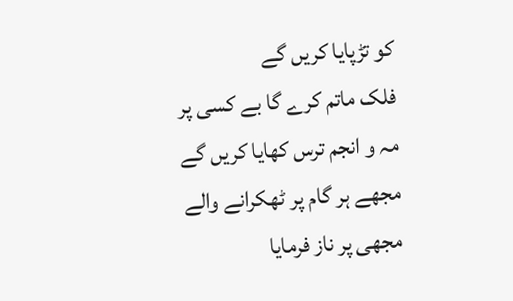کو تڑپایا کریں گے
فلک ماتم کرے گا بے کسی پر
مہ و انجم ترس کھایا کریں گے
مجھے ہر گام پر ٹھکرانے والے
مجھی پر ناز فرمایا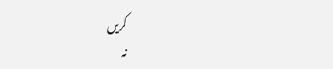کریں
نہ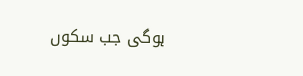ہوگی جب سکوں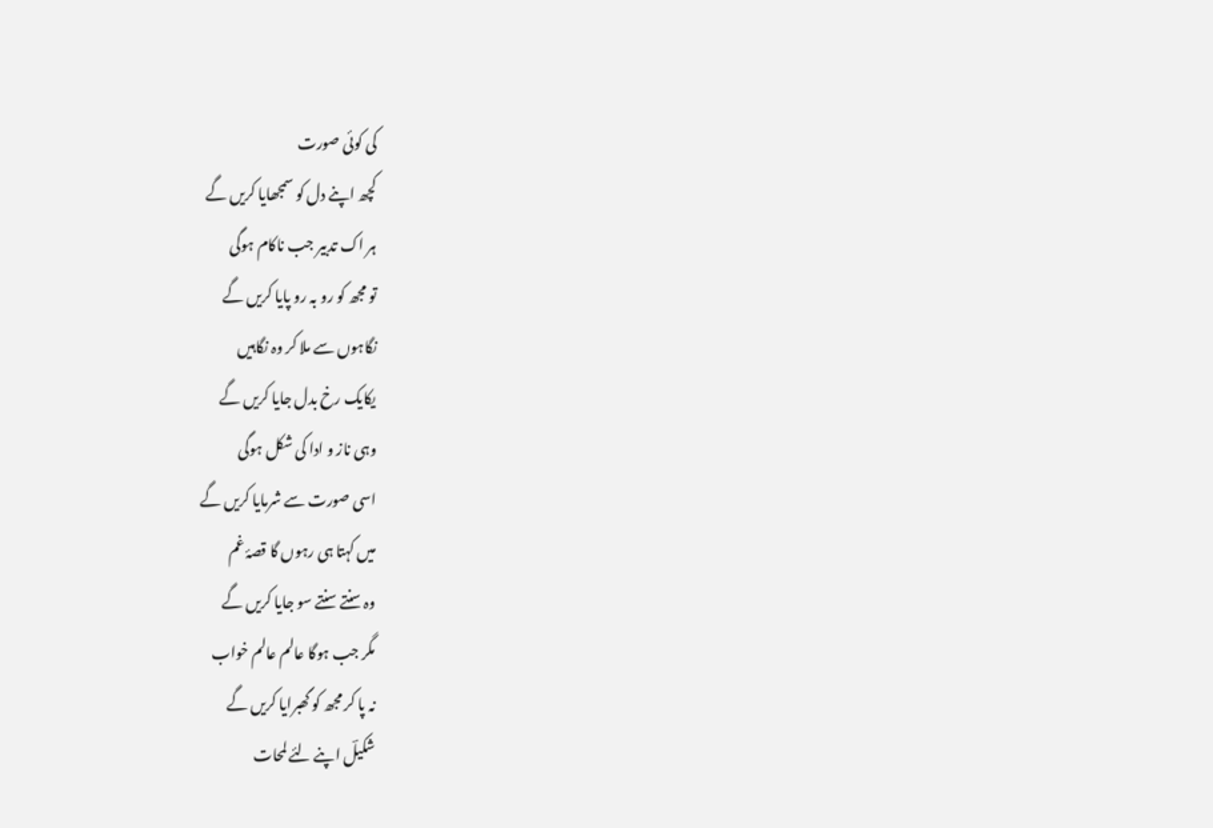کی کوئی صورت
کچھ اپنے دل کو سمجھایا کریں گے
ہر اک تدبیر جب ناکام ہوگی
تو مجھ کو رو بہ رو پایا کریں گے
نگاہوں سے ملا کر وہ نگاہیں
یکایک رخ بدل جایا کریں گے
وہی ناز و ادا کی شکل ہوگی
اسی صورت سے شرمایا کریں گے
میں کہتا ہی رہوں گا قصۂ غم
وہ سنتے سنتے سو جایا کریں گے
مگر جب ہوگا عالم عالم خواب
نہ پا کر مجھ کو گھبرایا کریں گے
شکیلؔ اپنے لئے لمحات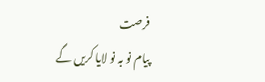فرصت
پیام نو بہ نو لایا کریں گے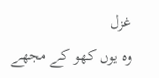غزل
وہ یوں کھو کے مجھے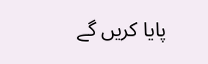پایا کریں گے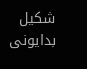شکیل بدایونی